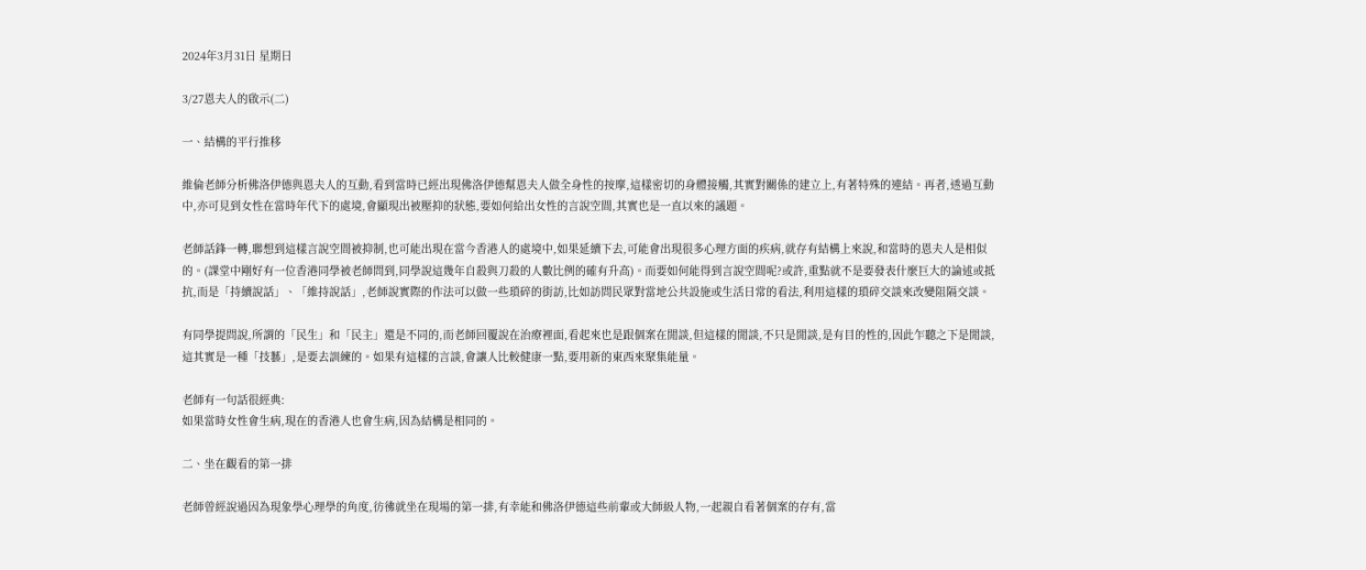2024年3月31日 星期日

3/27恩夫人的啟示(二)

一、結構的平行推移

維倫老師分析佛洛伊德與恩夫人的互動,看到當時已經出現佛洛伊德幫恩夫人做全身性的按摩,這樣密切的身體接觸,其實對關係的建立上,有著特殊的連結。再者,透過互動中,亦可見到女性在當時年代下的處境,會顯現出被壓抑的狀態,要如何給出女性的言說空間,其實也是一直以來的議題。

老師話鋒一轉,聯想到這樣言說空間被抑制,也可能出現在當今香港人的處境中,如果延續下去,可能會出現很多心理方面的疾病,就存有結構上來說,和當時的恩夫人是相似的。(課堂中剛好有一位香港同學被老師問到,同學說這幾年自殺與刀殺的人數比例的確有升高)。而要如何能得到言說空間呢?或許,重點就不是要發表什麼巨大的論述或抵抗,而是「持續說話」、「維持說話」,老師說實際的作法可以做一些瑣碎的街訪,比如訪問民眾對當地公共設施或生活日常的看法,利用這樣的瑣碎交談來改變阻隔交談。

有同學提問說,所謂的「民生」和「民主」還是不同的,而老師回覆說在治療裡面,看起來也是跟個案在閒談,但這樣的閒談,不只是閒談,是有目的性的,因此乍聽之下是閒談,這其實是一種「技藝」,是要去訓練的。如果有這樣的言談,會讓人比較健康一點,要用新的東西來聚集能量。

老師有一句話很經典:
如果當時女性會生病,現在的香港人也會生病,因為結構是相同的。

二、坐在觀看的第一排

老師曾經說過因為現象學心理學的角度,彷彿就坐在現場的第一排,有幸能和佛洛伊德這些前輩或大師級人物,一起親自看著個案的存有,當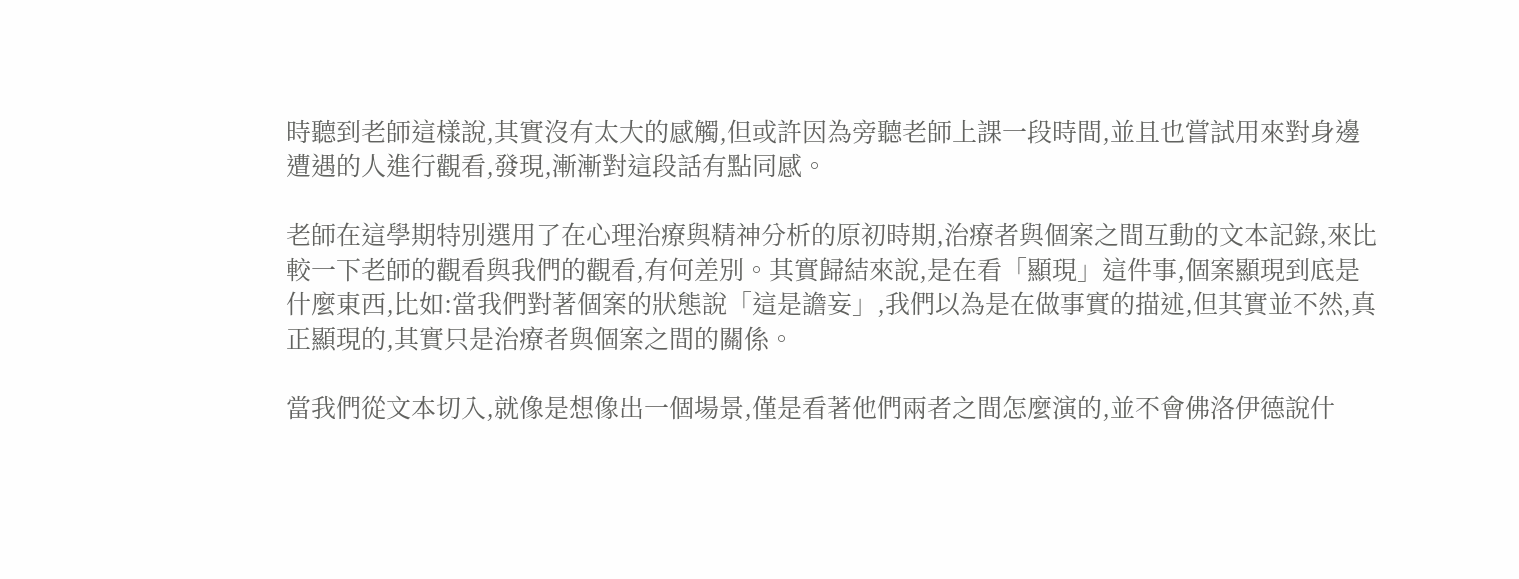時聽到老師這樣說,其實沒有太大的感觸,但或許因為旁聽老師上課一段時間,並且也嘗試用來對身邊遭遇的人進行觀看,發現,漸漸對這段話有點同感。

老師在這學期特別選用了在心理治療與精神分析的原初時期,治療者與個案之間互動的文本記錄,來比較一下老師的觀看與我們的觀看,有何差別。其實歸結來說,是在看「顯現」這件事,個案顯現到底是什麼東西,比如:當我們對著個案的狀態說「這是譫妄」,我們以為是在做事實的描述,但其實並不然,真正顯現的,其實只是治療者與個案之間的關係。

當我們從文本切入,就像是想像出一個場景,僅是看著他們兩者之間怎麼演的,並不會佛洛伊德說什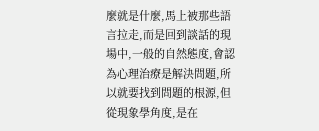麼就是什麼,馬上被那些語言拉走,而是回到談話的現場中,一般的自然態度,會認為心理治療是解決問題,所以就要找到問題的根源,但從現象學角度,是在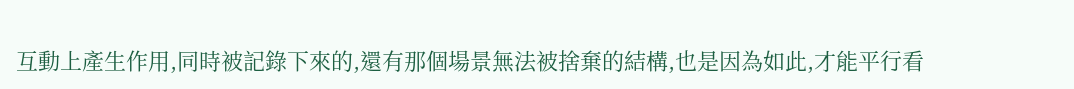互動上產生作用,同時被記錄下來的,還有那個場景無法被捨棄的結構,也是因為如此,才能平行看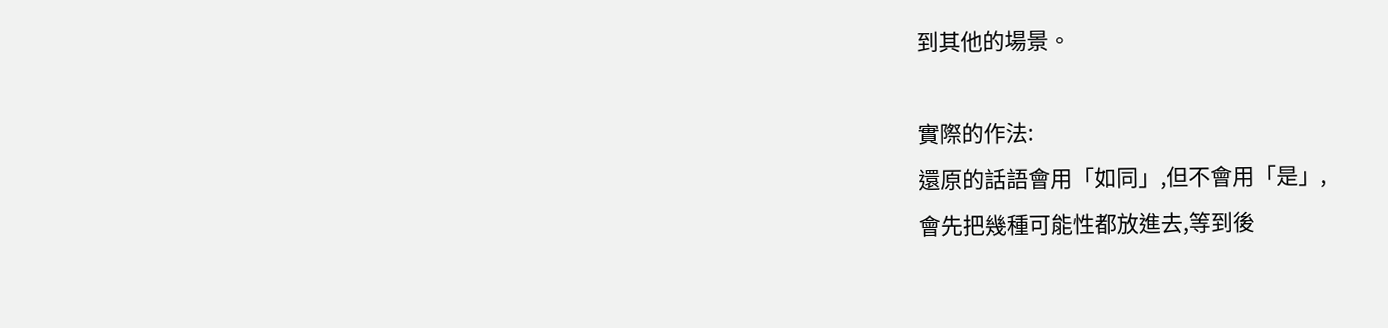到其他的場景。

實際的作法:
還原的話語會用「如同」,但不會用「是」,
會先把幾種可能性都放進去,等到後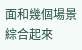面和幾個場景綜合起來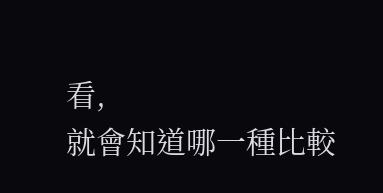看,
就會知道哪一種比較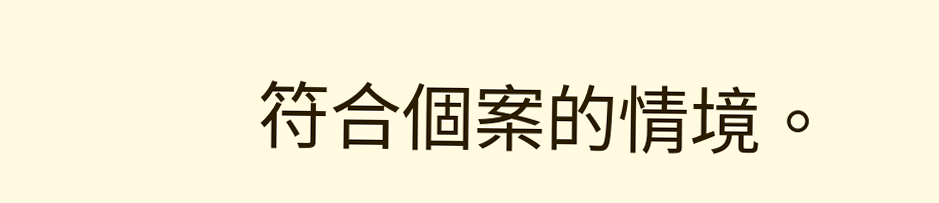符合個案的情境。